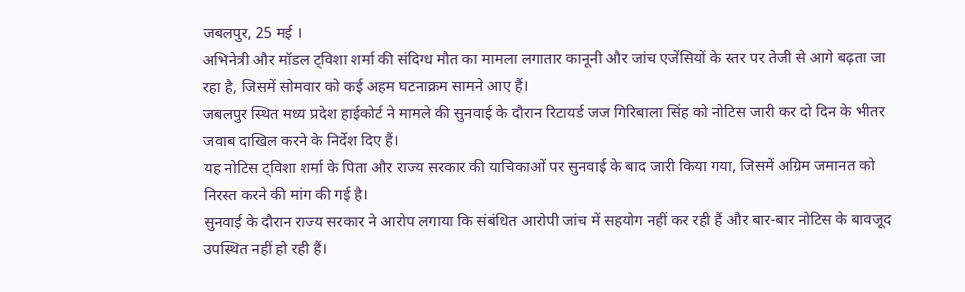जबलपुर, 25 मई ।
अभिनेत्री और मॉडल ट्विशा शर्मा की संदिग्ध मौत का मामला लगातार कानूनी और जांच एजेंसियों के स्तर पर तेजी से आगे बढ़ता जा रहा है, जिसमें सोमवार को कई अहम घटनाक्रम सामने आए हैं।
जबलपुर स्थित मध्य प्रदेश हाईकोर्ट ने मामले की सुनवाई के दौरान रिटायर्ड जज गिरिबाला सिंह को नोटिस जारी कर दो दिन के भीतर जवाब दाखिल करने के निर्देश दिए हैं।
यह नोटिस ट्विशा शर्मा के पिता और राज्य सरकार की याचिकाओं पर सुनवाई के बाद जारी किया गया, जिसमें अग्रिम जमानत को निरस्त करने की मांग की गई है।
सुनवाई के दौरान राज्य सरकार ने आरोप लगाया कि संबंधित आरोपी जांच में सहयोग नहीं कर रही हैं और बार-बार नोटिस के बावजूद उपस्थित नहीं हो रही हैं।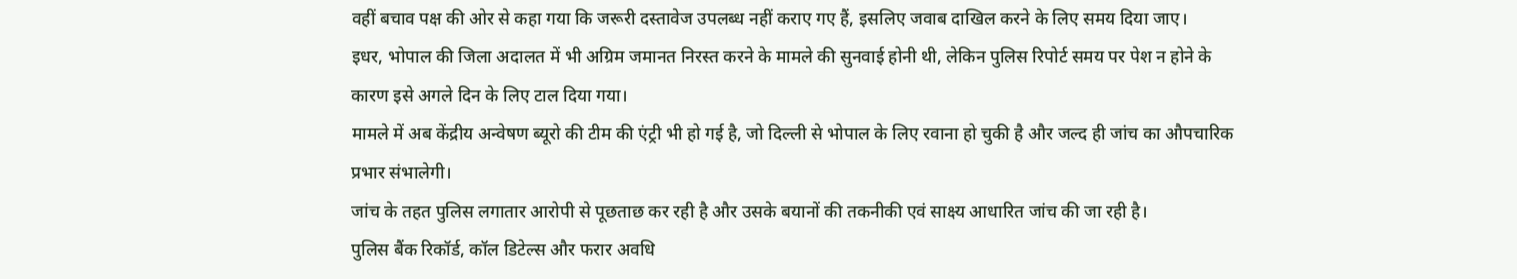वहीं बचाव पक्ष की ओर से कहा गया कि जरूरी दस्तावेज उपलब्ध नहीं कराए गए हैं, इसलिए जवाब दाखिल करने के लिए समय दिया जाए।
इधर, भोपाल की जिला अदालत में भी अग्रिम जमानत निरस्त करने के मामले की सुनवाई होनी थी, लेकिन पुलिस रिपोर्ट समय पर पेश न होने के कारण इसे अगले दिन के लिए टाल दिया गया।
मामले में अब केंद्रीय अन्वेषण ब्यूरो की टीम की एंट्री भी हो गई है, जो दिल्ली से भोपाल के लिए रवाना हो चुकी है और जल्द ही जांच का औपचारिक प्रभार संभालेगी।
जांच के तहत पुलिस लगातार आरोपी से पूछताछ कर रही है और उसके बयानों की तकनीकी एवं साक्ष्य आधारित जांच की जा रही है।
पुलिस बैंक रिकॉर्ड, कॉल डिटेल्स और फरार अवधि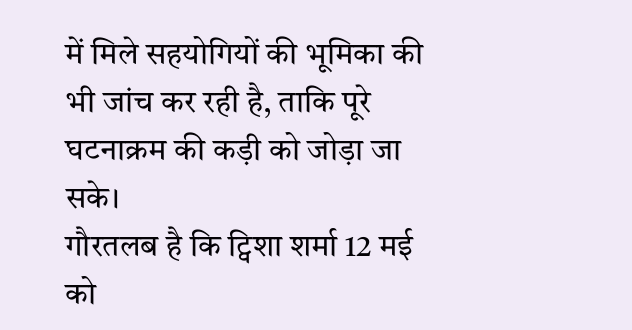में मिले सहयोगियों की भूमिका की भी जांच कर रही है, ताकि पूरे घटनाक्रम की कड़ी को जोड़ा जा सके।
गौरतलब है कि ट्विशा शर्मा 12 मई को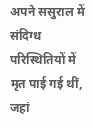अपने ससुराल में संदिग्ध परिस्थितियों में मृत पाई गई थीं, जहां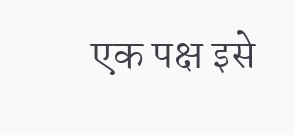एक पक्ष इसे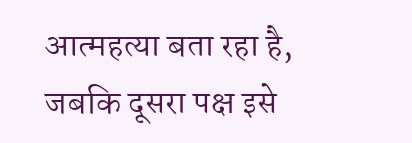आत्महत्या बता रहा है, जबकि दूसरा पक्ष इसे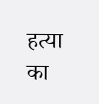हत्या का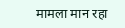मामला मान रहा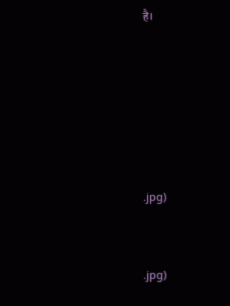है।






.jpg)


.jpg)